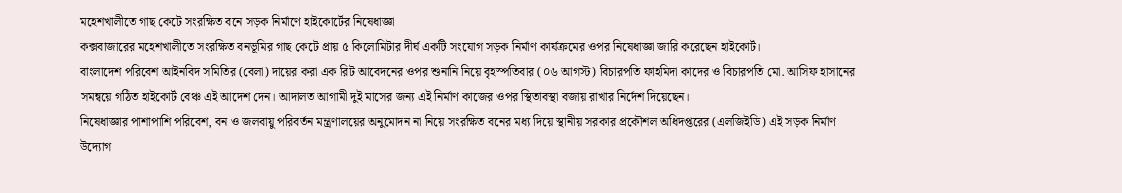মহেশখালীতে গাছ কেটে সংরক্ষিত বনে সড়ক নির্মাণে হাইকোর্টের নিষেধাজ্ঞা
কক্সবাজারের মহেশখালীতে সংরক্ষিত বনভূমির গাছ কেটে প্রায় ৫ কিলোমিটার দীর্ঘ একটি সংযোগ সড়ক নির্মাণ কার্যক্রমের ওপর নিষেধাজ্ঞা জারি করেছেন হাইকোর্ট।
বাংলাদেশ পরিবেশ আইনবিদ সমিতির (বেলা) দায়ের করা এক রিট আবেদনের ওপর শুনানি নিয়ে বৃহস্পতিবার (০৬ আগস্ট) বিচারপতি ফাহমিদা কাদের ও বিচারপতি মো. আসিফ হাসানের সমন্বয়ে গঠিত হাইকোর্ট বেঞ্চ এই আদেশ দেন। আদালত আগামী দুই মাসের জন্য এই নির্মাণ কাজের ওপর স্থিতাবস্থা বজায় রাখার নির্দেশ দিয়েছেন।
নিষেধাজ্ঞার পাশাপাশি পরিবেশ, বন ও জলবায়ু পরিবর্তন মন্ত্রণালয়ের অনুমোদন না নিয়ে সংরক্ষিত বনের মধ্য দিয়ে স্থানীয় সরকার প্রকৌশল অধিদপ্তরের (এলজিইডি) এই সড়ক নির্মাণ উদ্যোগ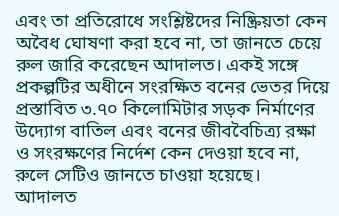এবং তা প্রতিরোধে সংশ্লিষ্টদের নিষ্ক্রিয়তা কেন অবৈধ ঘোষণা করা হবে না, তা জানতে চেয়ে রুল জারি করেছেন আদালত। একই সঙ্গে প্রকল্পটির অধীনে সংরক্ষিত বনের ভেতর দিয়ে প্রস্তাবিত ৩.৭০ কিলোমিটার সড়ক নির্মাণের উদ্যোগ বাতিল এবং বনের জীববৈচিত্র্য রক্ষা ও সংরক্ষণের নির্দেশ কেন দেওয়া হবে না, রুলে সেটিও জানতে চাওয়া হয়েছে।
আদালত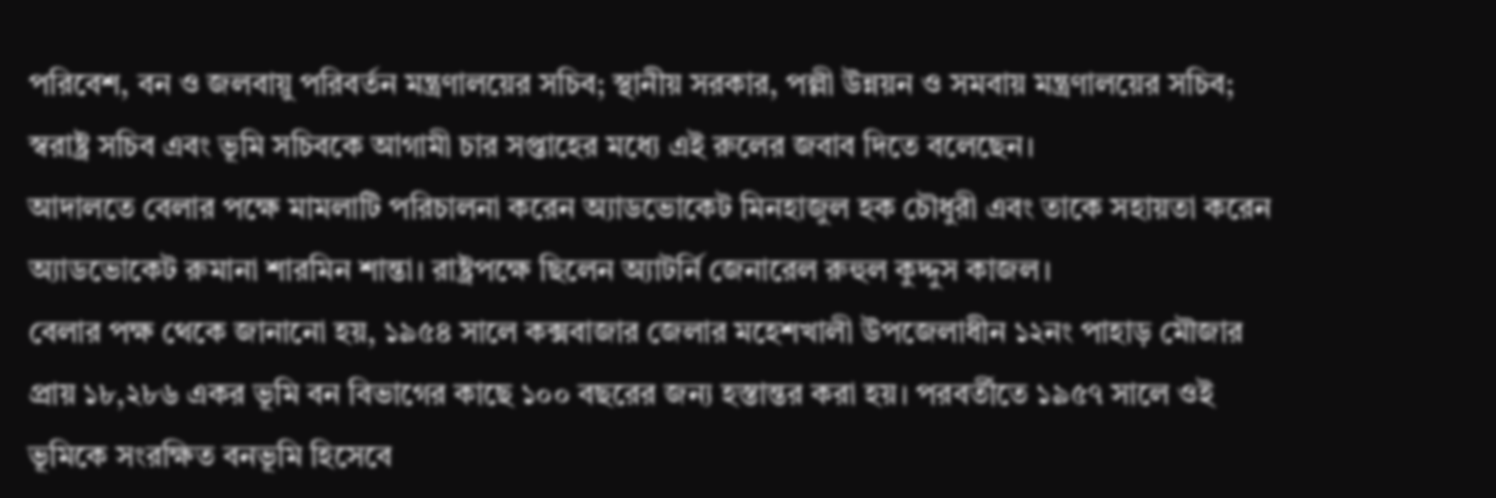পরিবেশ, বন ও জলবায়ু পরিবর্তন মন্ত্রণালয়ের সচিব; স্থানীয় সরকার, পল্লী উন্নয়ন ও সমবায় মন্ত্রণালয়ের সচিব; স্বরাষ্ট্র সচিব এবং ভূমি সচিবকে আগামী চার সপ্তাহের মধ্যে এই রুলের জবাব দিতে বলেছেন।
আদালতে বেলার পক্ষে মামলাটি পরিচালনা করেন অ্যাডভোকেট মিনহাজুল হক চৌধুরী এবং তাকে সহায়তা করেন অ্যাডভোকেট রুমানা শারমিন শান্তা। রাষ্ট্রপক্ষে ছিলেন অ্যাটর্নি জেনারেল রুহুল কুদ্দুস কাজল।
বেলার পক্ষ থেকে জানানো হয়, ১৯৫৪ সালে কক্সবাজার জেলার মহেশখালী উপজেলাধীন ১২নং পাহাড় মৌজার প্রায় ১৮,২৮৬ একর ভূমি বন বিভাগের কাছে ১০০ বছরের জন্য হস্তান্তর করা হয়। পরবর্তীতে ১৯৫৭ সালে ওই ভূমিকে সংরক্ষিত বনভূমি হিসেবে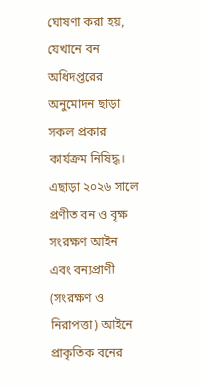ঘোষণা করা হয়, যেখানে বন অধিদপ্তরের অনুমোদন ছাড়া সকল প্রকার কার্যক্রম নিষিদ্ধ। এছাড়া ২০২৬ সালে প্রণীত বন ও বৃক্ষ সংরক্ষণ আইন এবং বন্যপ্রাণী (সংরক্ষণ ও নিরাপত্তা) আইনে প্রাকৃতিক বনের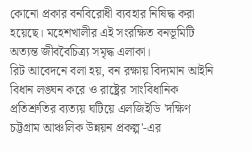কোনো প্রকার বনবিরোধী ব্যবহার নিষিদ্ধ করা হয়েছে। মহেশখালীর এই সংরক্ষিত বনভূমিটি অত্যন্ত জীববৈচিত্র্য সমৃদ্ধ এলাকা।
রিট আবেদনে বলা হয়, বন রক্ষায় বিদ্যমান আইনি বিধান লঙ্ঘন করে ও রাষ্ট্রের সাংবিধানিক প্রতিশ্রুতির ব্যত্যয় ঘটিয়ে এলজিইডি 'দক্ষিণ চট্টগ্রাম আঞ্চলিক উন্নয়ন প্রকল্প'-এর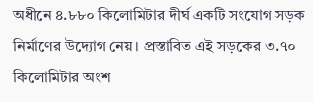অধীনে ৪.৮৮০ কিলোমিটার দীর্ঘ একটি সংযোগ সড়ক নির্মাণের উদ্যোগ নেয়। প্রস্তাবিত এই সড়কের ৩.৭০ কিলোমিটার অংশ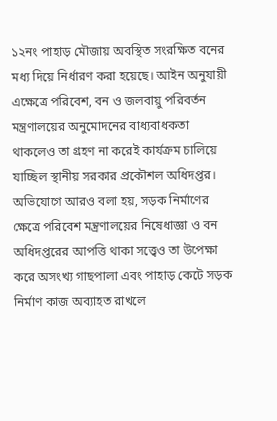১২নং পাহাড় মৌজায় অবস্থিত সংরক্ষিত বনের মধ্য দিয়ে নির্ধারণ করা হয়েছে। আইন অনুযায়ী এক্ষেত্রে পরিবেশ, বন ও জলবায়ু পরিবর্তন মন্ত্রণালয়ের অনুমোদনের বাধ্যবাধকতা থাকলেও তা গ্রহণ না করেই কার্যক্রম চালিয়ে যাচ্ছিল স্থানীয় সরকার প্রকৌশল অধিদপ্তর।
অভিযোগে আরও বলা হয়, সড়ক নির্মাণের ক্ষেত্রে পরিবেশ মন্ত্রণালয়ের নিষেধাজ্ঞা ও বন অধিদপ্তরের আপত্তি থাকা সত্ত্বেও তা উপেক্ষা করে অসংখ্য গাছপালা এবং পাহাড় কেটে সড়ক নির্মাণ কাজ অব্যাহত রাখলে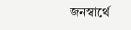জনস্বার্থে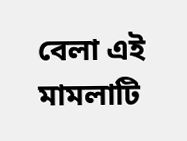বেলা এই মামলাটি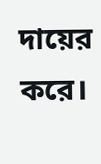দায়ের করে।